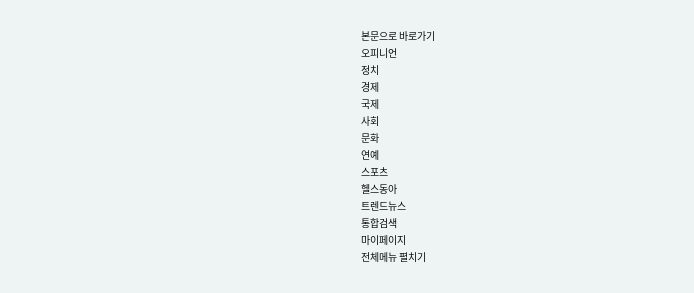본문으로 바로가기
오피니언
정치
경제
국제
사회
문화
연예
스포츠
헬스동아
트렌드뉴스
통합검색
마이페이지
전체메뉴 펼치기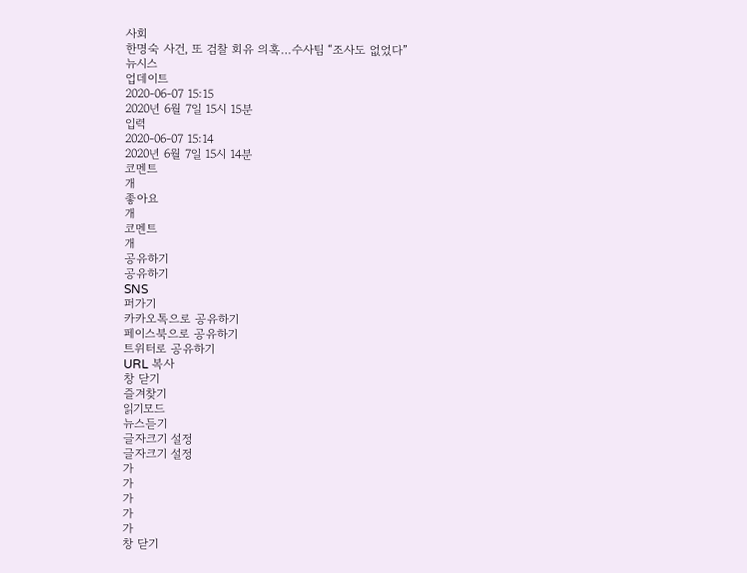사회
한명숙 사건, 또 검찰 회유 의혹…수사팀 “조사도 없었다”
뉴시스
업데이트
2020-06-07 15:15
2020년 6월 7일 15시 15분
입력
2020-06-07 15:14
2020년 6월 7일 15시 14분
코멘트
개
좋아요
개
코멘트
개
공유하기
공유하기
SNS
퍼가기
카카오톡으로 공유하기
페이스북으로 공유하기
트위터로 공유하기
URL 복사
창 닫기
즐겨찾기
읽기모드
뉴스듣기
글자크기 설정
글자크기 설정
가
가
가
가
가
창 닫기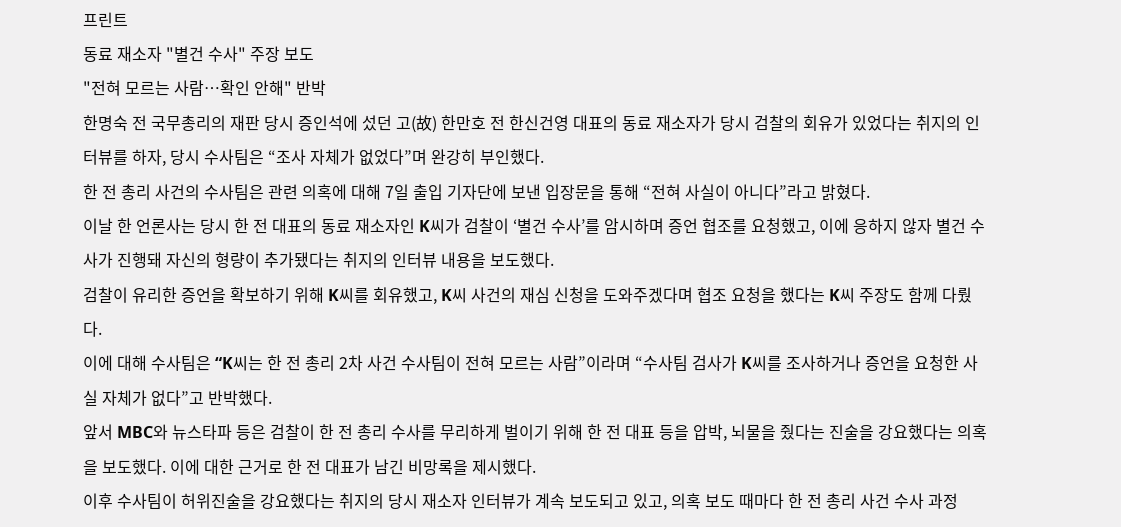프린트
동료 재소자 "별건 수사" 주장 보도
"전혀 모르는 사람…확인 안해" 반박
한명숙 전 국무총리의 재판 당시 증인석에 섰던 고(故) 한만호 전 한신건영 대표의 동료 재소자가 당시 검찰의 회유가 있었다는 취지의 인터뷰를 하자, 당시 수사팀은 “조사 자체가 없었다”며 완강히 부인했다.
한 전 총리 사건의 수사팀은 관련 의혹에 대해 7일 출입 기자단에 보낸 입장문을 통해 “전혀 사실이 아니다”라고 밝혔다.
이날 한 언론사는 당시 한 전 대표의 동료 재소자인 K씨가 검찰이 ‘별건 수사’를 암시하며 증언 협조를 요청했고, 이에 응하지 않자 별건 수사가 진행돼 자신의 형량이 추가됐다는 취지의 인터뷰 내용을 보도했다.
검찰이 유리한 증언을 확보하기 위해 K씨를 회유했고, K씨 사건의 재심 신청을 도와주겠다며 협조 요청을 했다는 K씨 주장도 함께 다뤘다.
이에 대해 수사팀은 “K씨는 한 전 총리 2차 사건 수사팀이 전혀 모르는 사람”이라며 “수사팀 검사가 K씨를 조사하거나 증언을 요청한 사실 자체가 없다”고 반박했다.
앞서 MBC와 뉴스타파 등은 검찰이 한 전 총리 수사를 무리하게 벌이기 위해 한 전 대표 등을 압박, 뇌물을 줬다는 진술을 강요했다는 의혹을 보도했다. 이에 대한 근거로 한 전 대표가 남긴 비망록을 제시했다.
이후 수사팀이 허위진술을 강요했다는 취지의 당시 재소자 인터뷰가 계속 보도되고 있고, 의혹 보도 때마다 한 전 총리 사건 수사 과정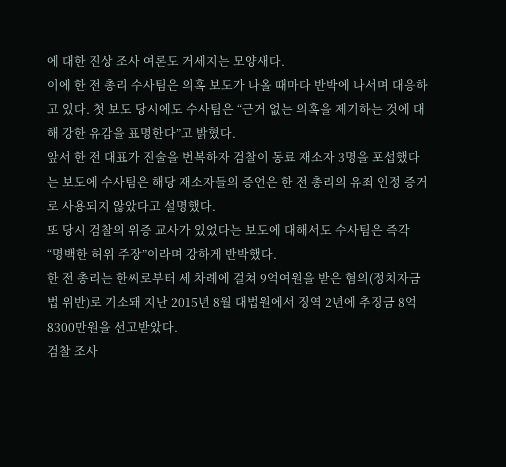에 대한 진상 조사 여론도 거세지는 모양새다.
이에 한 전 총리 수사팀은 의혹 보도가 나올 때마다 반박에 나서며 대응하고 있다. 첫 보도 당시에도 수사팀은 “근거 없는 의혹을 제기하는 것에 대해 강한 유감을 표명한다”고 밝혔다.
앞서 한 전 대표가 진술을 번복하자 검찰이 동료 재소자 3명을 포섭했다는 보도에 수사팀은 해당 재소자들의 증언은 한 전 총리의 유죄 인정 증거로 사용되지 않았다고 설명했다.
또 당시 검찰의 위증 교사가 있었다는 보도에 대해서도 수사팀은 즉각 “명백한 허위 주장”이라며 강하게 반박했다.
한 전 총리는 한씨로부터 세 차례에 걸쳐 9억여원을 받은 혐의(정치자금법 위반)로 기소돼 지난 2015년 8월 대법원에서 징역 2년에 추징금 8억8300만원을 선고받았다.
검찰 조사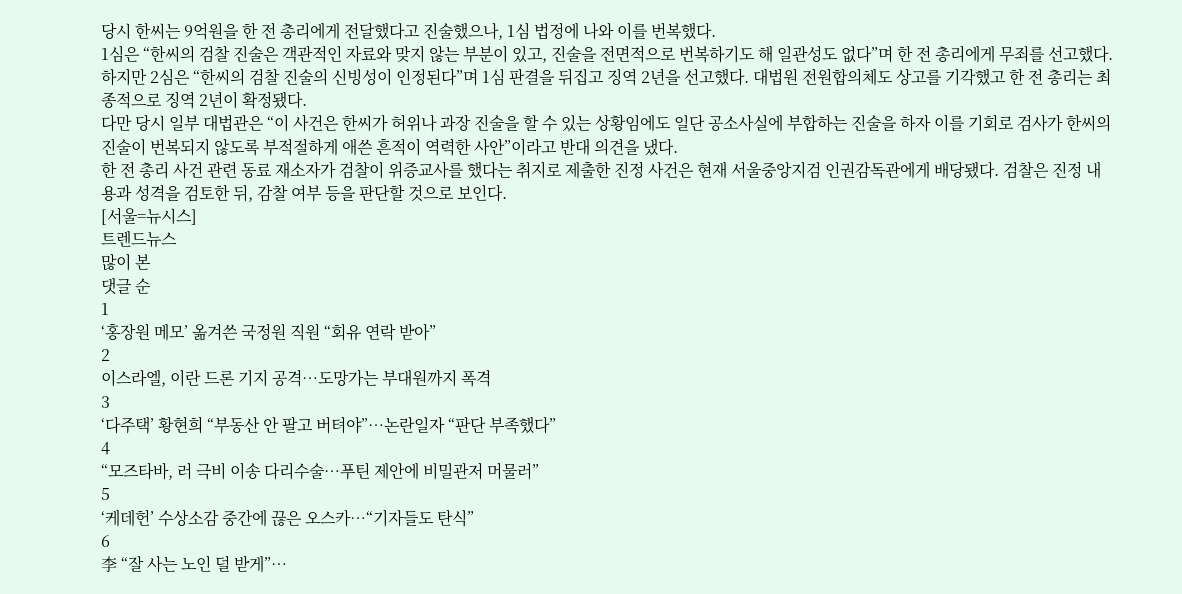당시 한씨는 9억원을 한 전 총리에게 전달했다고 진술했으나, 1심 법정에 나와 이를 번복했다.
1심은 “한씨의 검찰 진술은 객관적인 자료와 맞지 않는 부분이 있고, 진술을 전면적으로 번복하기도 해 일관성도 없다”며 한 전 총리에게 무죄를 선고했다.
하지만 2심은 “한씨의 검찰 진술의 신빙성이 인정된다”며 1심 판결을 뒤집고 징역 2년을 선고했다. 대법원 전원합의체도 상고를 기각했고 한 전 총리는 최종적으로 징역 2년이 확정됐다.
다만 당시 일부 대법관은 “이 사건은 한씨가 허위나 과장 진술을 할 수 있는 상황임에도 일단 공소사실에 부합하는 진술을 하자 이를 기회로 검사가 한씨의 진술이 번복되지 않도록 부적절하게 애쓴 흔적이 역력한 사안”이라고 반대 의견을 냈다.
한 전 총리 사건 관련 동료 재소자가 검찰이 위증교사를 했다는 취지로 제출한 진정 사건은 현재 서울중앙지검 인권감독관에게 배당됐다. 검찰은 진정 내용과 성격을 검토한 뒤, 감찰 여부 등을 판단할 것으로 보인다.
[서울=뉴시스]
트렌드뉴스
많이 본
댓글 순
1
‘홍장원 메모’ 옮겨쓴 국정원 직원 “회유 연락 받아”
2
이스라엘, 이란 드론 기지 공격…도망가는 부대원까지 폭격
3
‘다주택’ 황현희 “부동산 안 팔고 버텨야”…논란일자 “판단 부족했다”
4
“모즈타바, 러 극비 이송 다리수술…푸틴 제안에 비밀관저 머물러”
5
‘케데헌’ 수상소감 중간에 끊은 오스카…“기자들도 탄식”
6
李 “잘 사는 노인 덜 받게”…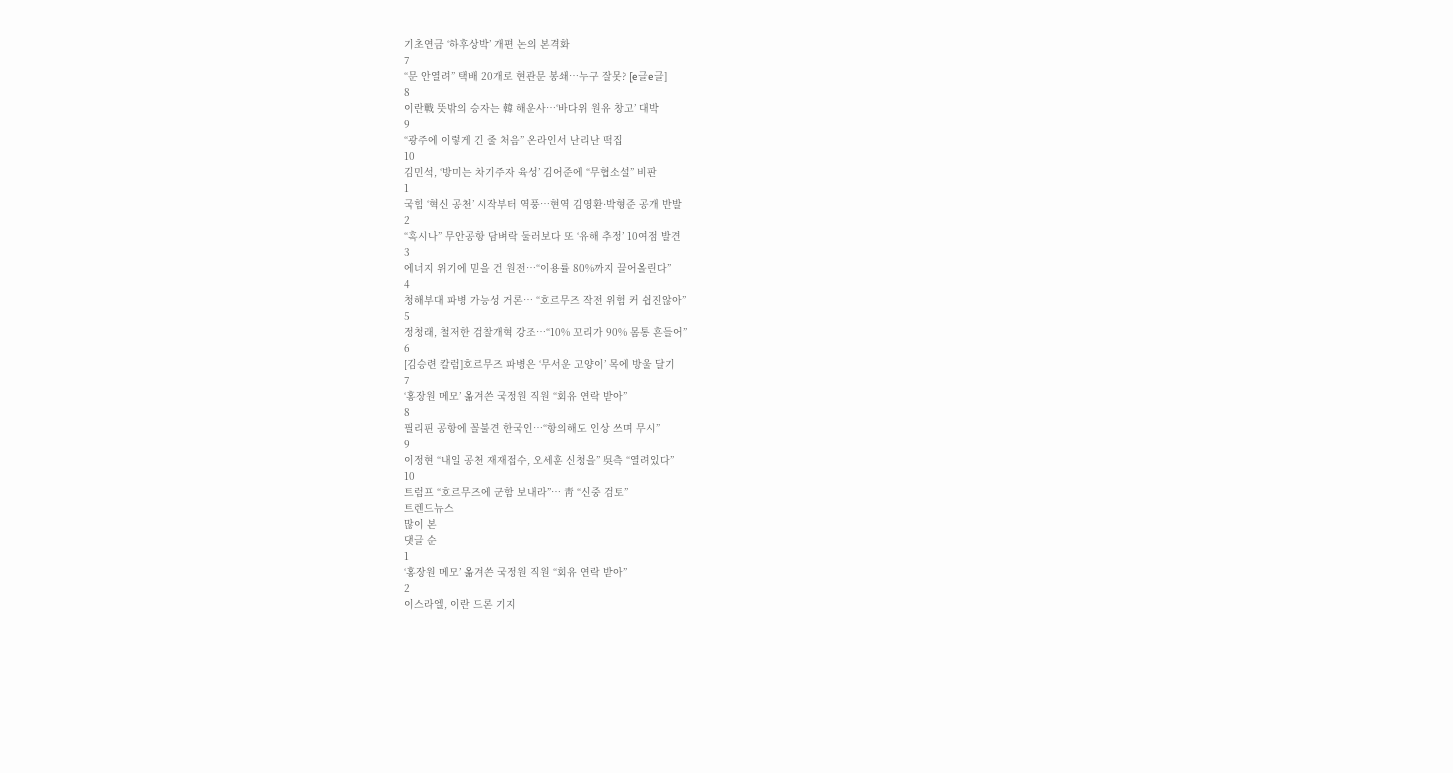기초연금 ‘하후상박’ 개편 논의 본격화
7
“문 안열려” 택배 20개로 현관문 봉쇄…누구 잘못? [e글e글]
8
이란戰 뜻밖의 승자는 韓 해운사…‘바다위 원유 창고’ 대박
9
“광주에 이렇게 긴 줄 처음” 온라인서 난리난 떡집
10
김민석, ‘방미는 차기주자 육성’ 김어준에 “무협소설” 비판
1
국힘 ‘혁신 공천’ 시작부터 역풍…현역 김영환·박형준 공개 반발
2
“혹시나” 무안공항 담벼락 둘러보다 또 ‘유해 추정’ 10여점 발견
3
에너지 위기에 믿을 건 원전…“이용률 80%까지 끌어올린다”
4
청해부대 파병 가능성 거론… “호르무즈 작전 위험 커 쉽진않아”
5
정청래, 철저한 검찰개혁 강조…“10% 꼬리가 90% 몸통 흔들어”
6
[김승련 칼럼]호르무즈 파병은 ‘무서운 고양이’ 목에 방울 달기
7
‘홍장원 메모’ 옮겨쓴 국정원 직원 “회유 연락 받아”
8
필리핀 공항에 꼴불견 한국인…“항의해도 인상 쓰며 무시”
9
이정현 “내일 공천 재재접수, 오세훈 신청을” 吳측 “열려있다”
10
트럼프 “호르무즈에 군함 보내라”… 靑 “신중 검토”
트렌드뉴스
많이 본
댓글 순
1
‘홍장원 메모’ 옮겨쓴 국정원 직원 “회유 연락 받아”
2
이스라엘, 이란 드론 기지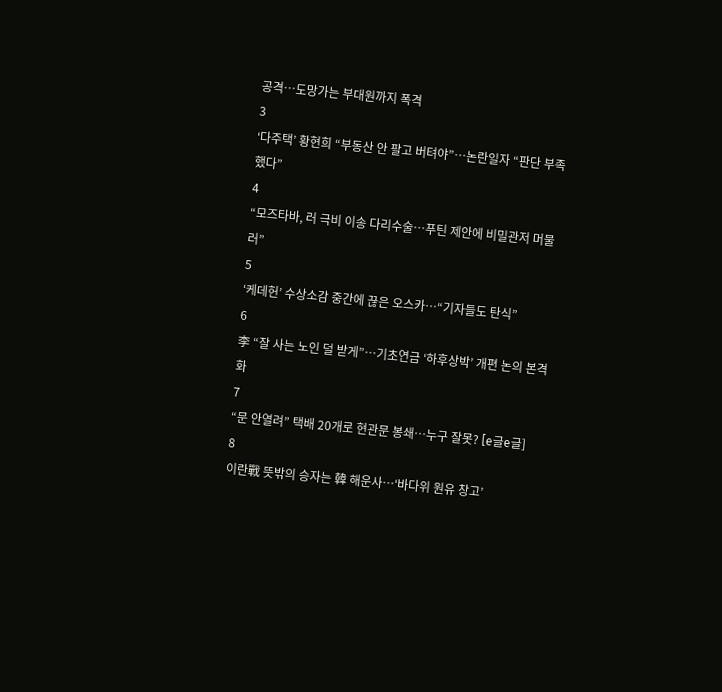공격…도망가는 부대원까지 폭격
3
‘다주택’ 황현희 “부동산 안 팔고 버텨야”…논란일자 “판단 부족했다”
4
“모즈타바, 러 극비 이송 다리수술…푸틴 제안에 비밀관저 머물러”
5
‘케데헌’ 수상소감 중간에 끊은 오스카…“기자들도 탄식”
6
李 “잘 사는 노인 덜 받게”…기초연금 ‘하후상박’ 개편 논의 본격화
7
“문 안열려” 택배 20개로 현관문 봉쇄…누구 잘못? [e글e글]
8
이란戰 뜻밖의 승자는 韓 해운사…‘바다위 원유 창고’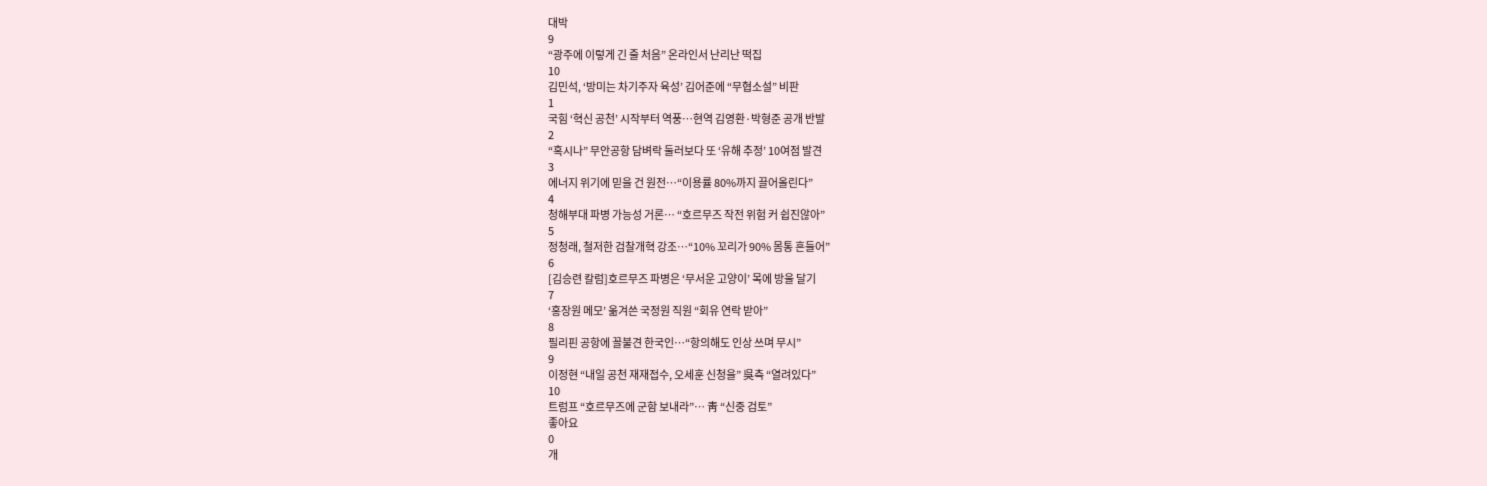대박
9
“광주에 이렇게 긴 줄 처음” 온라인서 난리난 떡집
10
김민석, ‘방미는 차기주자 육성’ 김어준에 “무협소설” 비판
1
국힘 ‘혁신 공천’ 시작부터 역풍…현역 김영환·박형준 공개 반발
2
“혹시나” 무안공항 담벼락 둘러보다 또 ‘유해 추정’ 10여점 발견
3
에너지 위기에 믿을 건 원전…“이용률 80%까지 끌어올린다”
4
청해부대 파병 가능성 거론… “호르무즈 작전 위험 커 쉽진않아”
5
정청래, 철저한 검찰개혁 강조…“10% 꼬리가 90% 몸통 흔들어”
6
[김승련 칼럼]호르무즈 파병은 ‘무서운 고양이’ 목에 방울 달기
7
‘홍장원 메모’ 옮겨쓴 국정원 직원 “회유 연락 받아”
8
필리핀 공항에 꼴불견 한국인…“항의해도 인상 쓰며 무시”
9
이정현 “내일 공천 재재접수, 오세훈 신청을” 吳측 “열려있다”
10
트럼프 “호르무즈에 군함 보내라”… 靑 “신중 검토”
좋아요
0
개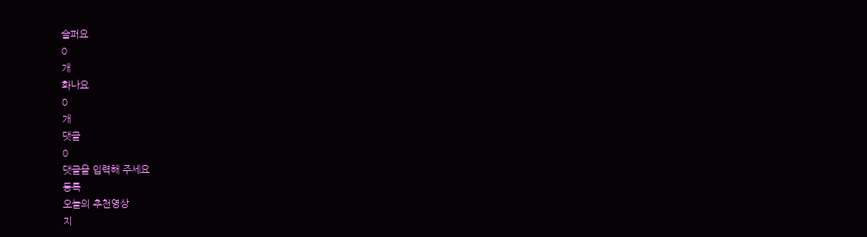슬퍼요
0
개
화나요
0
개
댓글
0
댓글을 입력해 주세요
등록
오늘의 추천영상
지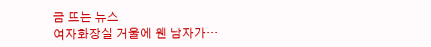금 뜨는 뉴스
여자화장실 거울에 웬 남자가…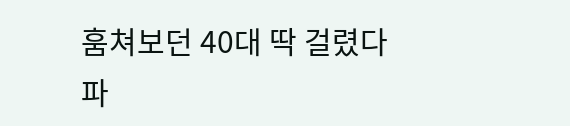훔쳐보던 40대 딱 걸렸다
파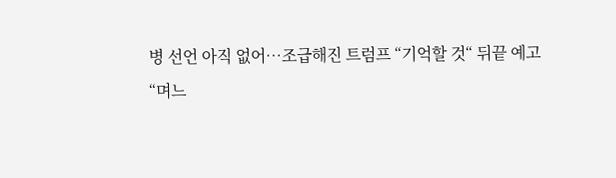병 선언 아직 없어…조급해진 트럼프 “기억할 것“ 뒤끝 예고
“며느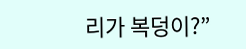리가 복덩이?”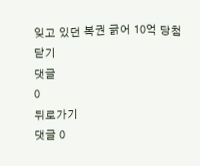잊고 있던 복권 긁어 10억 당첨
닫기
댓글
0
뒤로가기
댓글 0